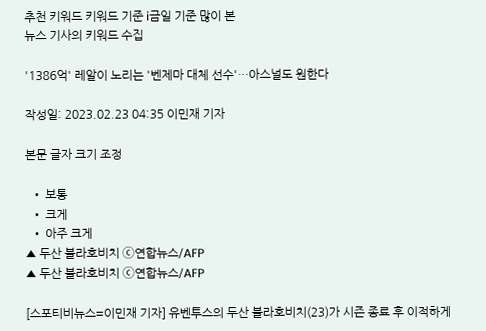추천 키워드 키워드 기준 i금일 기준 많이 본
뉴스 기사의 키워드 수집

'1386억' 레알이 노리는 '벤제마 대체 선수'…아스널도 원한다

작성일: 2023.02.23 04:35 이민재 기자

본문 글자 크기 조정

  • 보통
  • 크게
  • 아주 크게
▲ 두산 블라호비치 ⓒ연합뉴스/AFP
▲ 두산 블라호비치 ⓒ연합뉴스/AFP

[스포티비뉴스=이민재 기자] 유벤투스의 두산 블라호비치(23)가 시즌 종료 후 이적하게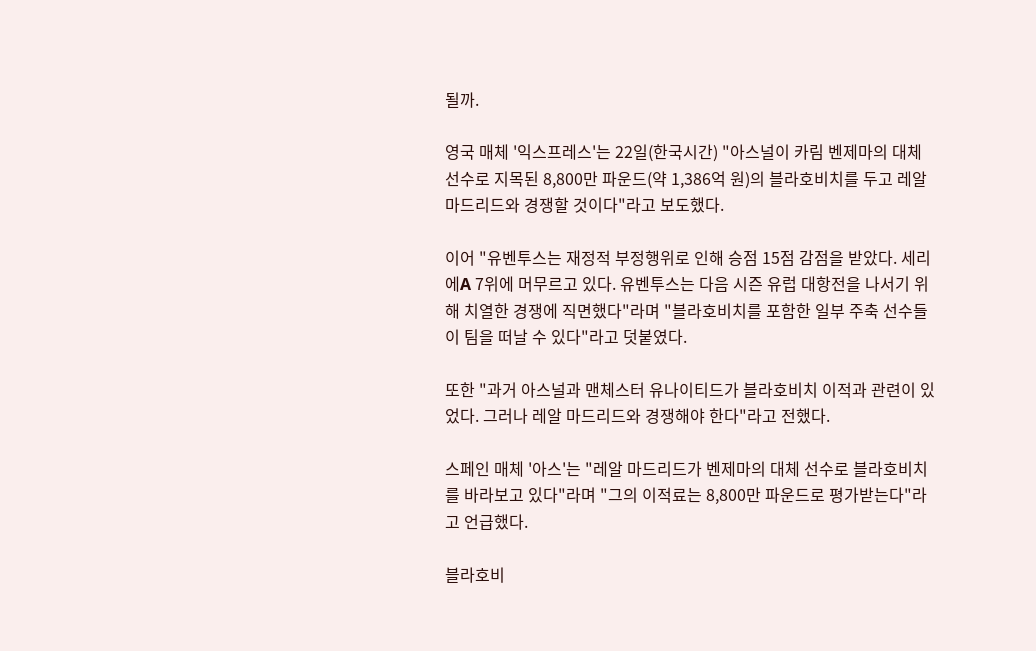될까.

영국 매체 '익스프레스'는 22일(한국시간) "아스널이 카림 벤제마의 대체 선수로 지목된 8,800만 파운드(약 1,386억 원)의 블라호비치를 두고 레알 마드리드와 경쟁할 것이다"라고 보도했다.

이어 "유벤투스는 재정적 부정행위로 인해 승점 15점 감점을 받았다. 세리에A 7위에 머무르고 있다. 유벤투스는 다음 시즌 유럽 대항전을 나서기 위해 치열한 경쟁에 직면했다"라며 "블라호비치를 포함한 일부 주축 선수들이 팀을 떠날 수 있다"라고 덧붙였다.

또한 "과거 아스널과 맨체스터 유나이티드가 블라호비치 이적과 관련이 있었다. 그러나 레알 마드리드와 경쟁해야 한다"라고 전했다.

스페인 매체 '아스'는 "레알 마드리드가 벤제마의 대체 선수로 블라호비치를 바라보고 있다"라며 "그의 이적료는 8,800만 파운드로 평가받는다"라고 언급했다.

블라호비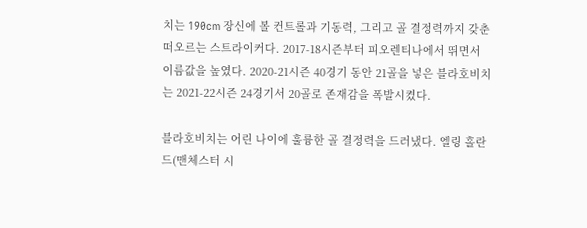치는 190cm 장신에 볼 컨트롤과 기동력, 그리고 골 결정력까지 갖춘 떠오르는 스트라이커다. 2017-18시즌부터 피오렌티나에서 뛰면서 이름값을 높였다. 2020-21시즌 40경기 동안 21골을 넣은 블라호비치는 2021-22시즌 24경기서 20골로 존재감을 폭발시켰다.

블라호비치는 어린 나이에 훌륭한 골 결정력을 드러냈다. 엘링 홀란드(맨체스터 시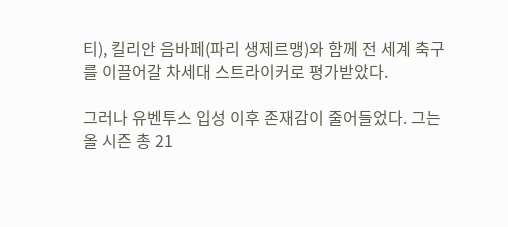티), 킬리안 음바페(파리 생제르맹)와 함께 전 세계 축구를 이끌어갈 차세대 스트라이커로 평가받았다.

그러나 유벤투스 입성 이후 존재감이 줄어들었다. 그는 올 시즌 총 21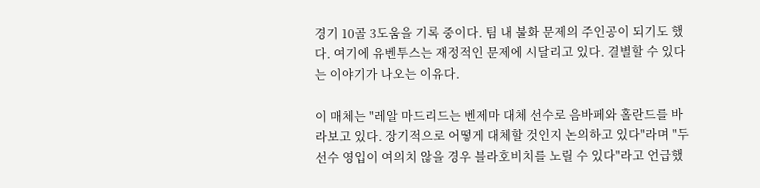경기 10골 3도움을 기록 중이다. 팀 내 불화 문제의 주인공이 되기도 했다. 여기에 유벤투스는 재정적인 문제에 시달리고 있다. 결별할 수 있다는 이야기가 나오는 이유다.

이 매체는 "레알 마드리드는 벤제마 대체 선수로 음바페와 홀란드를 바라보고 있다. 장기적으로 어떻게 대체할 것인지 논의하고 있다"라며 "두 선수 영입이 여의치 않을 경우 블라호비치를 노릴 수 있다"라고 언급했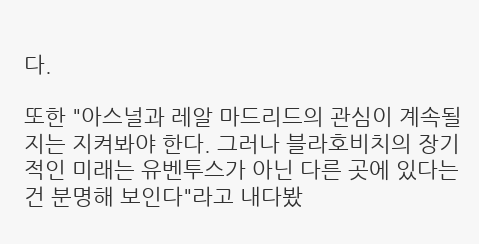다.

또한 "아스널과 레알 마드리드의 관심이 계속될지는 지켜봐야 한다. 그러나 블라호비치의 장기적인 미래는 유벤투스가 아닌 다른 곳에 있다는 건 분명해 보인다"라고 내다봤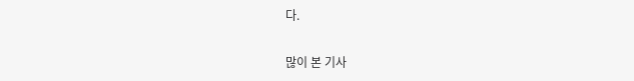다.

많이 본 기사